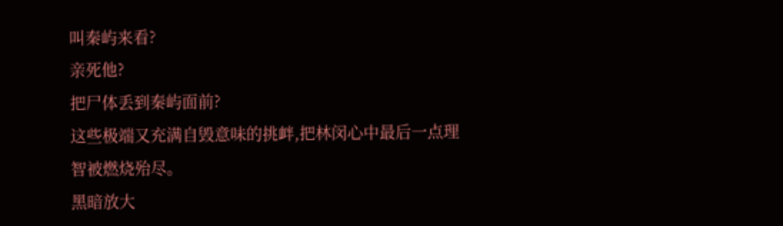叫秦屿来看?
亲死他?
把尸体丢到秦屿面前?
这些极端又充满自毁意味的挑衅,把林闵心中最后一点理智被燃烧殆尽。
黑暗放大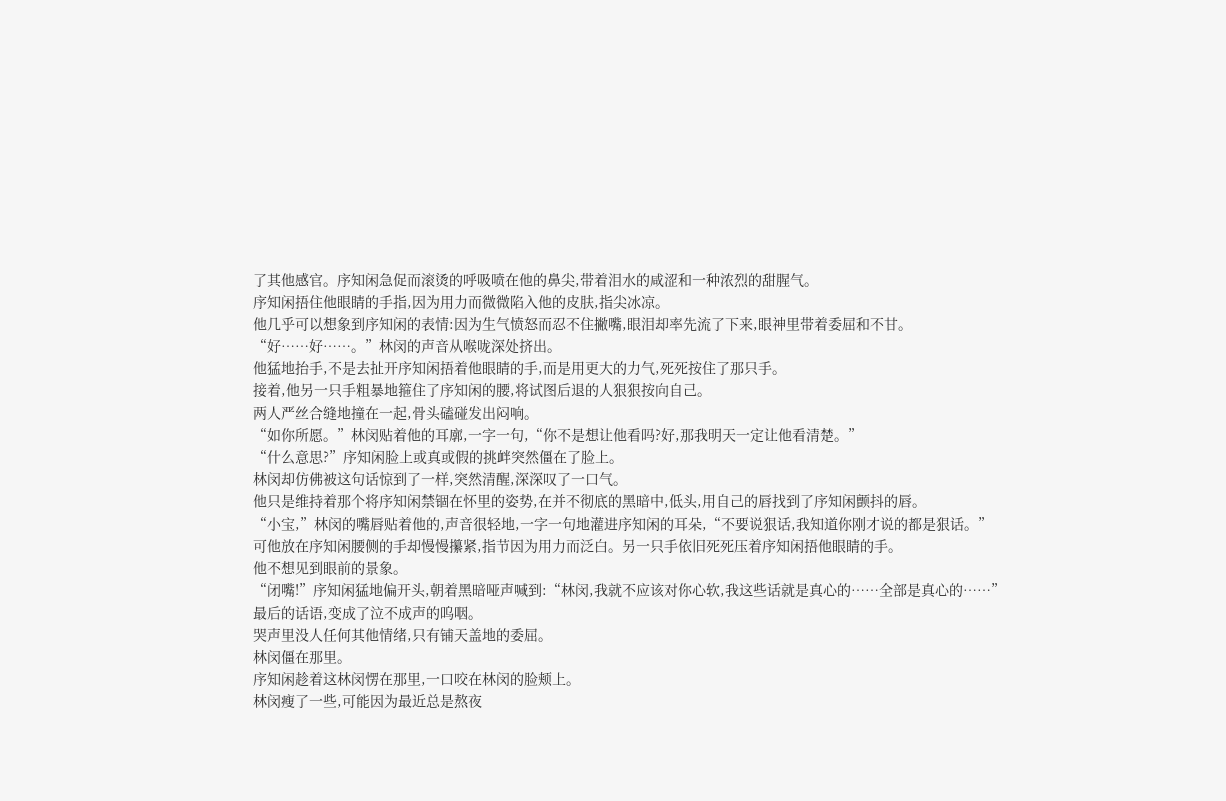了其他感官。序知闲急促而滚烫的呼吸喷在他的鼻尖,带着泪水的咸涩和一种浓烈的甜腥气。
序知闲捂住他眼睛的手指,因为用力而微微陷入他的皮肤,指尖冰凉。
他几乎可以想象到序知闲的表情:因为生气愤怒而忍不住撇嘴,眼泪却率先流了下来,眼神里带着委屈和不甘。
“好……好……。”林闵的声音从喉咙深处挤出。
他猛地抬手,不是去扯开序知闲捂着他眼睛的手,而是用更大的力气,死死按住了那只手。
接着,他另一只手粗暴地箍住了序知闲的腰,将试图后退的人狠狠按向自己。
两人严丝合缝地撞在一起,骨头磕碰发出闷响。
“如你所愿。”林闵贴着他的耳廓,一字一句,“你不是想让他看吗?好,那我明天一定让他看清楚。”
“什么意思?”序知闲脸上或真或假的挑衅突然僵在了脸上。
林闵却仿佛被这句话惊到了一样,突然清醒,深深叹了一口气。
他只是维持着那个将序知闲禁锢在怀里的姿势,在并不彻底的黑暗中,低头,用自己的唇找到了序知闲颤抖的唇。
“小宝,”林闵的嘴唇贴着他的,声音很轻地,一字一句地灌进序知闲的耳朵,“不要说狠话,我知道你刚才说的都是狠话。”
可他放在序知闲腰侧的手却慢慢攥紧,指节因为用力而泛白。另一只手依旧死死压着序知闲捂他眼睛的手。
他不想见到眼前的景象。
“闭嘴!”序知闲猛地偏开头,朝着黑暗哑声喊到:“林闵,我就不应该对你心软,我这些话就是真心的……全部是真心的……”
最后的话语,变成了泣不成声的呜咽。
哭声里没人任何其他情绪,只有铺天盖地的委屈。
林闵僵在那里。
序知闲趁着这林闵愣在那里,一口咬在林闵的脸颊上。
林闵瘦了一些,可能因为最近总是熬夜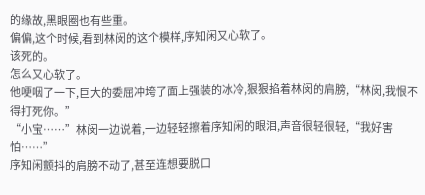的缘故,黑眼圈也有些重。
偏偏,这个时候,看到林闵的这个模样,序知闲又心软了。
该死的。
怎么又心软了。
他哽咽了一下,巨大的委屈冲垮了面上强装的冰冷,狠狠掐着林闵的肩膀,“林闵,我恨不得打死你。”
“小宝……”林闵一边说着,一边轻轻擦着序知闲的眼泪,声音很轻很轻,“我好害怕……”
序知闲颤抖的肩膀不动了,甚至连想要脱口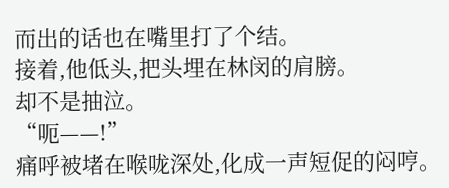而出的话也在嘴里打了个结。
接着,他低头,把头埋在林闵的肩膀。
却不是抽泣。
“呃——!”
痛呼被堵在喉咙深处,化成一声短促的闷哼。